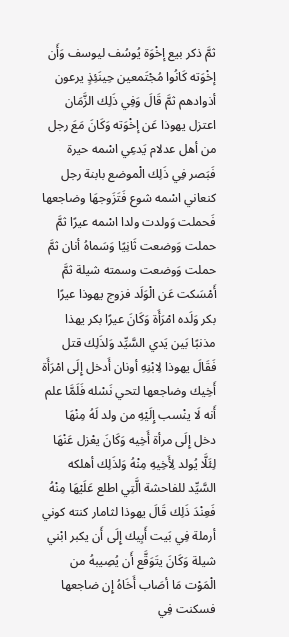ثمَّ ذكر بيع إخْوَة يُوسُف ليوسف وَأَن إخْوَته كَانُوا مُجْتَمعين حِينَئِذٍ يرعون أذوادهم ثمَّ قَالَ وَفِي ذَلِك الزَّمَان اعتزل يهوذا عَن إخْوَته وَكَانَ مَعَ رجل من أهل عدلام يَدعِي اسْمه حيرة فَبَصر فِي ذَلِك الْموضع بابنة رجل كنعاني اسْمه شوع فَتَزَوجهَا وضاجعها فَحملت وَولدت ولدا اسْمه عيرًا ثمَّ حملت وَوضعت ثَانِيًا وَسَماهُ أنان ثمَّ حملت وَوضعت وسمته شيلة ثمَّ أَمْسَكت عَن الْوَلَد فزوج يهوذا عيرًا بكر وَلَده امْرَأَة وَكَانَ عيرًا بكر يهذا مذنبًا بَين يَدي السَّيِّد وَلذَلِك قتل فَقَالَ يهوذا لِابْنِهِ أونان أَدخل إِلَى امْرَأَة أَخِيك وضاجعها لتحي نَسْله فَلَمَّا علم أَنه لَا ينْسب إِلَيْهِ من ولد لَهُ مِنْهَا دخل إِلَى مرأة أَخِيه وَكَانَ يعْزل عَنْهَا لِئَلَّا يُولد لِأَخِيهِ مِنْهُ وَلذَلِك أهلكه السَّيِّد للفاحشة الَّتِي اطلع عَلَيْهَا مِنْهُ فَعِنْدَ ذَلِك قَالَ يهوذا لثامار كنته كوني أرملة فِي بَيت أَبِيك إِلَى أَن يكبر ابْني شيلة وَكَانَ يتَوَقَّع أَن يُصِيبهُ من الْمَوْت مَا أصَاب أَخَاهُ إِن ضاجعها فسكنت فِي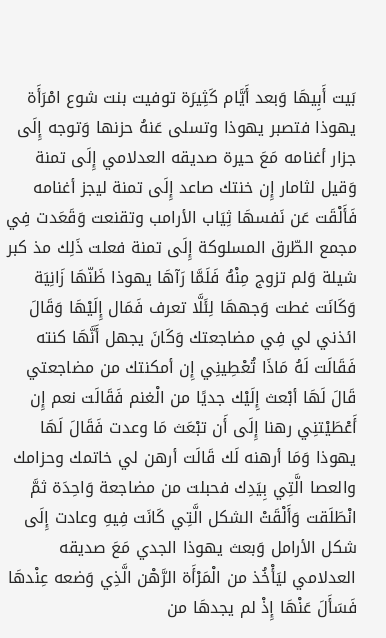بَيت أَبِيهَا وَبعد أَيَّام كَثِيرَة توفيت بنت شوع امْرَأَة يهوذا فتصبر يهوذا وتسلى عَنهُ حزنها وَتوجه إِلَى جزار أغنامه مَعَ حيرة صديقه العدلامي إِلَى تمنة وَقيل لثامار إِن خنتك صاعد إِلَى تمنة ليجز أغنامه فَأَلْقَت عَن نَفسهَا ثِيَاب الأرامب وتقنعت وَقَعَدت فِي مجمع الطّرق المسلوكة إِلَى تمنة فعلت ذَلِك مذ كبر شيلة وَلم تزوج مِنْهُ فَلَمَّا رَآهَا يهوذا ظَنّهَا زَانِيَة وَكَانَت غطت وَجههَا لِئَلَّا تعرف فَمَال إِلَيْهَا وَقَالَ ائذني لي فِي مضاجعتك وَكَانَ يجهل أَنَّهَا كنته فَقَالَت لَهُ مَاذَا تُعْطِينِي إِن أمكنتك من مضاجعتي قَالَ لَهَا أبْعث إِلَيْك جديًا من الْغنم فَقَالَت نعم إِن أَعْطَيْتنِي رهنا إِلَى أَن تبْعَث مَا وعدت فَقَالَ لَهَا يهوذا وَمَا أرهنه لَك قَالَت أرهن لي خاتمك وحزامك والعصا الَّتِي بِيَدِك فحبلت من مضاجعة وَاحِدَة ثمَّ انْطَلَقت وَأَلْقَتْ الشكل الَّتِي كَانَت فِيهِ وعادت إِلَى شكل الأرامل وَبعث يهوذا الجدي مَعَ صديقه العدلامي ليَأْخُذ من الْمَرْأَة الرَّهْن الَّذِي وَضعه عِنْدهَا فَسَأَلَ عَنْهَا إِذْ لم يجدهَا من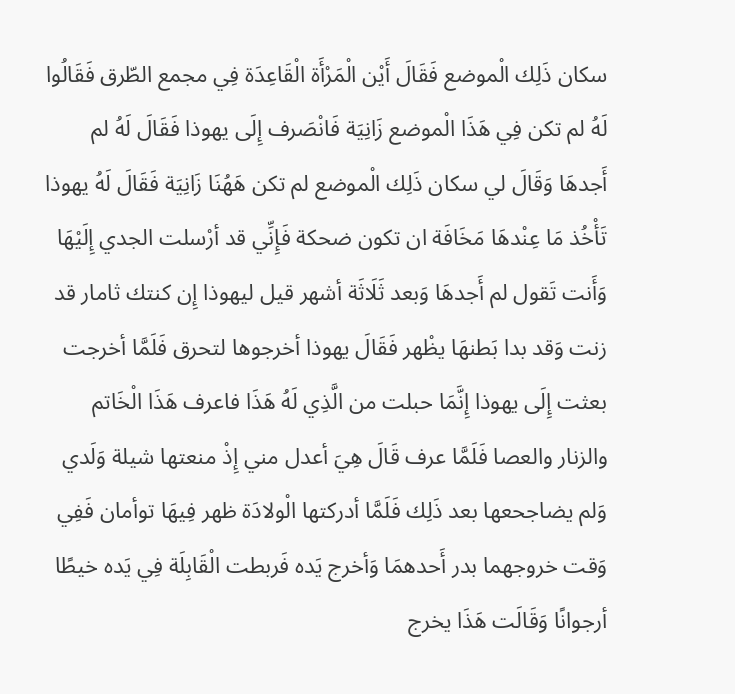سكان ذَلِك الْموضع فَقَالَ أَيْن الْمَرْأَة الْقَاعِدَة فِي مجمع الطّرق فَقَالُوا لَهُ لم تكن فِي هَذَا الْموضع زَانِيَة فَانْصَرف إِلَى يهوذا فَقَالَ لَهُ لم أَجدهَا وَقَالَ لي سكان ذَلِك الْموضع لم تكن هَهُنَا زَانِيَة فَقَالَ لَهُ يهوذا تَأْخُذ مَا عِنْدهَا مَخَافَة ان تكون ضحكة فَإِنِّي قد أرْسلت الجدي إِلَيْهَا وَأَنت تَقول لم أَجدهَا وَبعد ثَلَاثَة أشهر قيل ليهوذا إِن كنتك ثامار قد زنت وَقد بدا بَطنهَا يظْهر فَقَالَ يهوذا أخرجوها لتحرق فَلَمَّا أخرجت بعثت إِلَى يهوذا إِنَّمَا حبلت من الَّذِي لَهُ هَذَا فاعرف هَذَا الْخَاتم والزنار والعصا فَلَمَّا عرف قَالَ هِيَ أعدل مني إِذْ منعتها شيلة وَلَدي وَلم يضاجحعها بعد ذَلِك فَلَمَّا أدركتها الْولادَة ظهر فِيهَا توأمان فَفِي وَقت خروجهما بدر أَحدهمَا وَأخرج يَده فَربطت الْقَابِلَة فِي يَده خيطًا أرجوانًا وَقَالَت هَذَا يخرج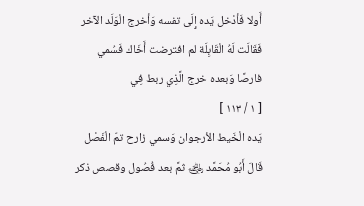أَولا فَأدْخل يَده إِلَى تفسه وَأخرج الْوَلَد الآخر فَقَالَت لَهُ الْقَابِلَة لم افترضت أَخَاك فَسُمي فارصًا وَبعده خرج الَّذِي ربط فِي
[ ١ / ١١٣ ]
يَده الْخَيط الأرجوان وَسمي زارح تمّ الْفَصْل قَالَ أَبُو مُحَمَّد ﵁ ثمَّ بعد فُصُول وقصص ذكر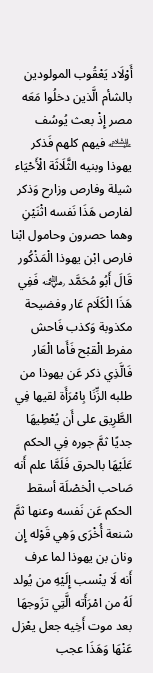أَوْلَاد يَعْقُوب المولودين بالشأم الَّذين دخلُوا مَعَه مصر إِذْ بعث يُوسُف ﵇ فيهم كلهم فَذكر يهوذا وبنيه الثَّلَاثَة الْأَحْيَاء شيلة وفارص وزارح وَذكر لفارص هَذَا نَفسه اثْنَيْنِ وهما حصرون وحامول ابْنا فارص ابْن يهوذا الْمَذْكُور قَالَ أَبُو مُحَمَّد ﵁ فَفِي هَذَا الْكَلَام عَار وفضيحة مكذوبة وَكذب فَاحش مفرط الْقبْح فَأَما الْعَار فَالَّذِي ذكر عَن يهوذا من طلبه الزِّنَا بِامْرَأَة لقيها فِي الطَّرِيق على أَن يُعْطِيهَا جديًا ثمَّ جوره فِي الحكم عَلَيْهَا بالحرق فَلَمَّا علم أَنه صَاحب الْخصْلَة أسقط الحكم عَن نَفسه وعنها ثمَّ شنعة أُخْرَى وَهِي قَوْله إِن ونان بن يهوذا لما عرف أَنه لَا ينْسب إِلَيْهِ من يُولد لَهُ من امْرَأَته الَّتِي تزَوجهَا بعد موت أَخِيه جعل يعْزل عَنْهَا وَهَذَا عجب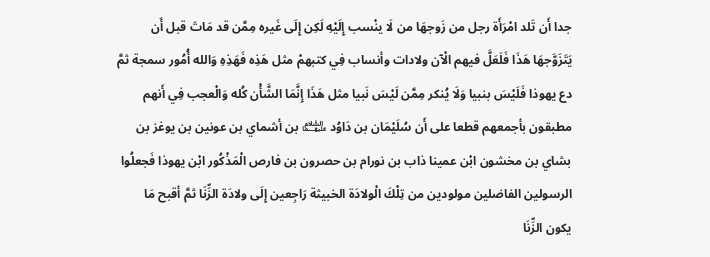جدا أَن تَلد امْرَأَة رجل من زَوجهَا من لَا ينْسب إِلَيْهِ لَكِن إِلَى غَيره مِمَّن قد مَاتَ قبل أَن يَتَزَوَّجهَا هَذَا فَلَعَلَّ فيهم الْآن ولادات وأنساب فِي كتبهمْ مثل هَذِه فَهَذِهِ وَالله أُمُور سمجة ثمَّ دع يهوذا فَلَيْسَ بنبيا وَلَا يُنكر مِمَّن لَيْسَ نَبيا مثل هَذَا إِنَّمَا الشَّأْن كُله وَالْعجب فِي أَنهم مطبقون بأجمعهم قطعا على أَن سُلَيْمَان بن دَاوُد ﵉ بن أشماي بن عونين بن يوغز بن بشاي بن مخشون ابْن عمينا ذاب بن نورام بن حصرون بن فارص الْمَذْكُور ابْن يهوذا فَجعلُوا الرسولين الفاضلين مولودين من تِلْكَ الْولادَة الخبيثة رَاجِعين إِلَى ولادَة الزِّنَا ثمَّ أقبح مَا يكون الزِّنَا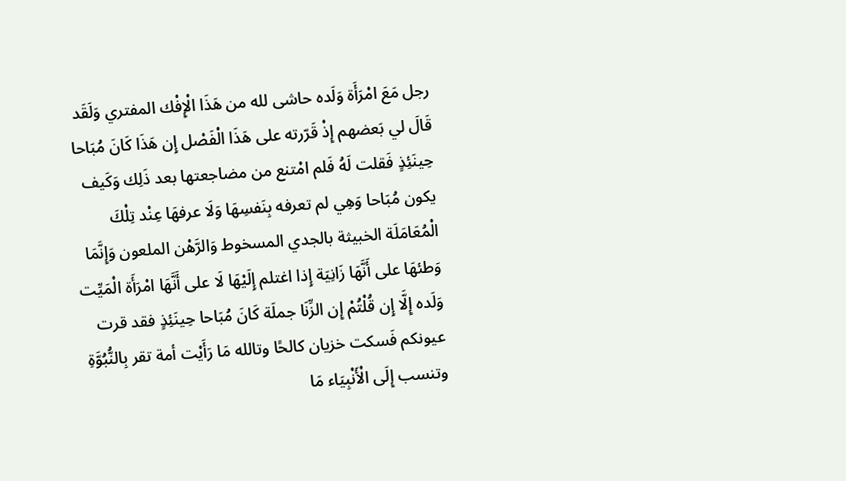رجل مَعَ امْرَأَة وَلَده حاشى لله من هَذَا الْإِفْك المفتري وَلَقَد قَالَ لي بَعضهم إِذْ قَرّرته على هَذَا الْفَصْل إِن هَذَا كَانَ مُبَاحا حِينَئِذٍ فَقلت لَهُ فَلم امْتنع من مضاجعتها بعد ذَلِك وَكَيف يكون مُبَاحا وَهِي لم تعرفه بِنَفسِهَا وَلَا عرفهَا عِنْد تِلْكَ الْمُعَامَلَة الخبيثة بالجدي المسخوط وَالرَّهْن الملعون وَإِنَّمَا وَطئهَا على أَنَّهَا زَانِيَة إِذا اغتلم إِلَيْهَا لَا على أَنَّهَا امْرَأَة الْمَيِّت وَلَده إِلَّا إِن قُلْتُمْ إِن الزِّنَا جملَة كَانَ مُبَاحا حِينَئِذٍ فقد قرت عيونكم فَسكت خزيان كالحًا وتالله مَا رَأَيْت أمة تقر بِالنُّبُوَّةِ وتنسب إِلَى الْأَنْبِيَاء مَا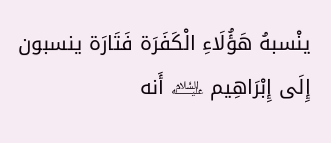ينْسبهُ هَؤُلَاءِ الْكَفَرَة فَتَارَة ينسبون إِلَى إِبْرَاهِيم ﵇ أَنه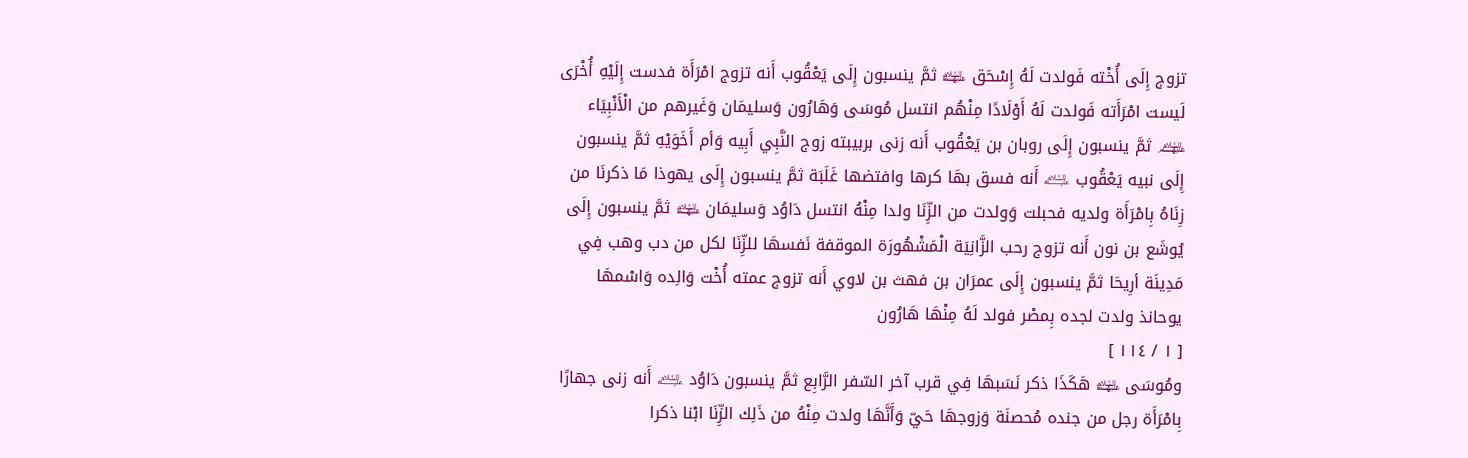تزوج إِلَى أُخْته فَولدت لَهُ إِسْحَق ﵉ ثمَّ ينسبون إِلَى يَعْقُوب أَنه تزوج امْرَأَة فدست إِلَيْهِ أُخْرَى لَيست امْرَأَته فَولدت لَهُ أَوْلَادًا مِنْهُم انتسل مُوسَى وَهَارُون وَسليمَان وَغَيرهم من الْأَنْبِيَاء ﵈ ثمَّ ينسبون إِلَى روبان بن يَعْقُوب أَنه زنى بربيبته زوج النَّبِي أَبِيه وَأم أَخَوَيْهِ ثمَّ ينسبون إِلَى نبيه يَعْقُوب ﵇ أَنه فسق بهَا كرها وافتضها غَلَبَة ثمَّ ينسبون إِلَى يهوذا مَا ذكرنَا من زِنَاهُ بِامْرَأَة ولديه فحبلت وَولدت من الزِّنَا ولدا مِنْهُ انتسل دَاوُد وَسليمَان ﵉ ثمَّ ينسبون إِلَى يُوشَع بن نون أَنه تزوج رحب الزَّانِيَة الْمَشْهُورَة الموقفة نَفسهَا للزِّنَا لكل من دب وهب فِي مَدِينَة أرِيحَا ثمَّ ينسبون إِلَى عمرَان بن فهث بن لاوي أَنه تزوج عمته أُخْت وَالِده وَاسْمهَا يوحانذ ولدت لجده بِمصْر فولد لَهُ مِنْهَا هَارُون
[ ١ / ١١٤ ]
ومُوسَى ﵉ هَكَذَا ذكر نَسَبهَا فِي قرب آخر السّفر الرَّابِع ثمَّ ينسبون دَاوُد ﵇ أَنه زنى جهارًا بِامْرَأَة رجل من جنده مُحصنَة وَزوجهَا حَيّ وَأَنَّهَا ولدت مِنْهُ من ذَلِك الزِّنَا ابْنا ذكرا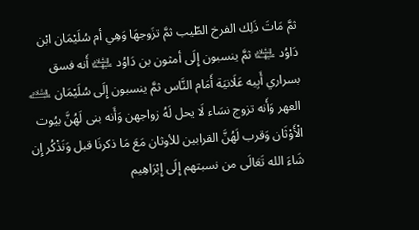ثمَّ مَاتَ ذَلِك الفرخ الطّيب ثمَّ تزَوجهَا وَهِي أم سُلَيْمَان ابْن دَاوُد ﵉ ثمَّ ينسبون إِلَى أمثون بن دَاوُد ﵉ أَنه فسق بسراري أَبِيه عَلَانيَة أَمَام النَّاس ثمَّ ينسبون إِلَى سُلَيْمَان ﵇ العهر وَأَنه تزوج نسَاء لَا يحل لَهُ زواجهن وَأَنه بنى لَهُنَّ بيُوت الْأَوْثَان وَقرب لَهُنَّ القرابين للأوثان مَعَ مَا ذكرنَا قبل وَنَذْكُر إِن شَاءَ الله تَعَالَى من نسبتهم إِلَى إِبْرَاهِيم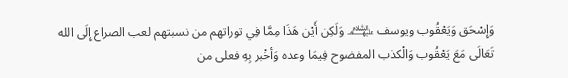وَإِسْحَق وَيَعْقُوب ويوسف ﵈ وَلَكِن أَيْن هَذَا مِمَّا فِي توراتهم من نسبتهم لعب الصراع إِلَى الله تَعَالَى مَعَ يَعْقُوب وَالْكذب المفضوح فِيمَا وعده وَأخْبر بِهِ فعلى من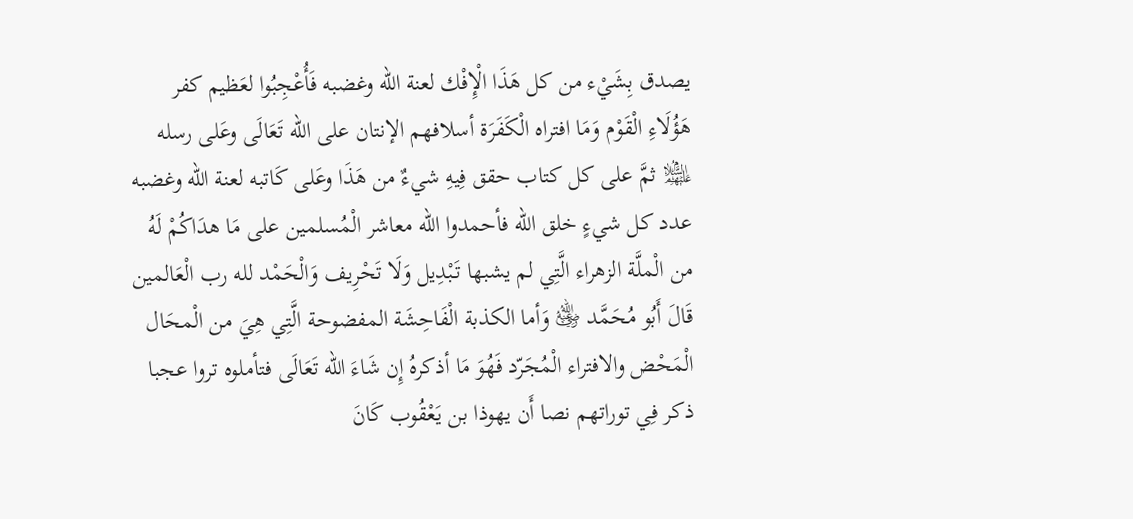يصدق بِشَيْء من كل هَذَا الْإِفْك لعنة الله وغضبه فَأُعْجِبُوا لعَظيم كفر هَؤُلَاءِ الْقَوْم وَمَا افتراه الْكَفَرَة أسلافهم الإنتان على الله تَعَالَى وعَلى رسله ﵈ ثمَّ على كل كتاب حقق فِيهِ شيءٌ من هَذَا وعَلى كَاتبه لعنة الله وغضبه عدد كل شيءٍ خلق الله فأحمدوا الله معاشر الْمُسلمين على مَا هدَاكُمْ لَهُ من الْملَّة الزهراء الَّتِي لم يشبها تَبْدِيل وَلَا تَحْرِيف وَالْحَمْد لله رب الْعَالمين
قَالَ أَبُو مُحَمَّد ﵁ وَأما الكذبة الْفَاحِشَة المفضوحة الَّتِي هِيَ من الْمحَال الْمَحْض والافتراء الْمُجَرّد فَهُوَ مَا أذكرهُ إِن شَاءَ الله تَعَالَى فتأملوه تروا عجبا ذكر فِي توراتهم نصا أَن يهوذا بن يَعْقُوب كَانَ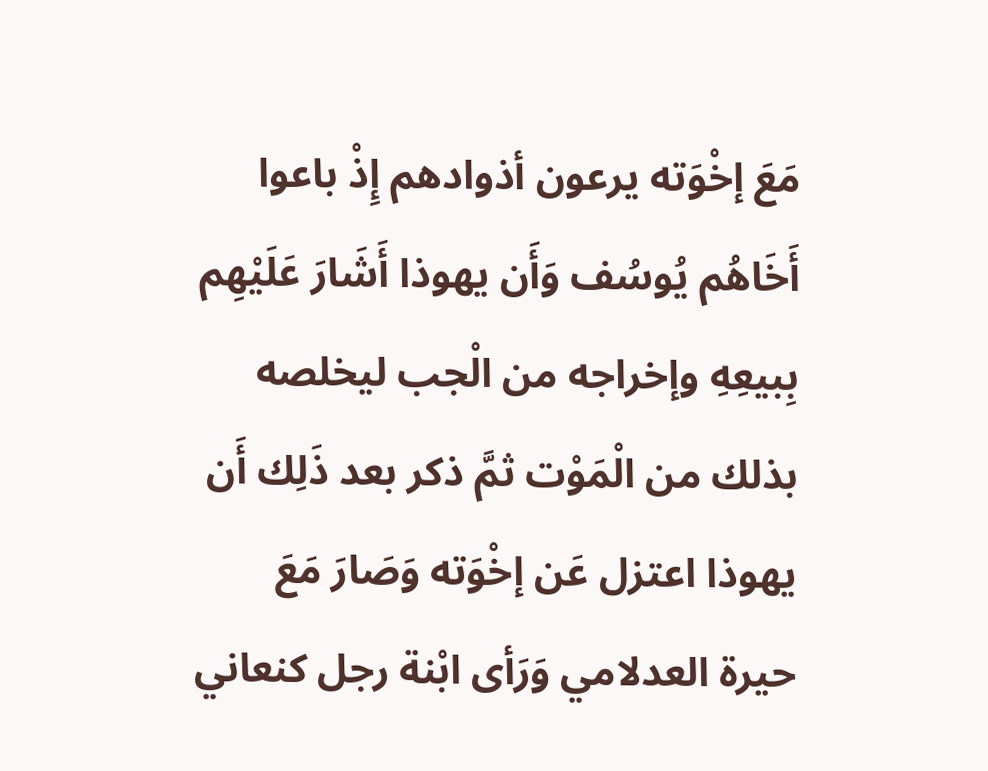مَعَ إخْوَته يرعون أذوادهم إِذْ باعوا أَخَاهُم يُوسُف وَأَن يهوذا أَشَارَ عَلَيْهِم بِبيعِهِ وإخراجه من الْجب ليخلصه بذلك من الْمَوْت ثمَّ ذكر بعد ذَلِك أَن يهوذا اعتزل عَن إخْوَته وَصَارَ مَعَ حيرة العدلامي وَرَأى ابْنة رجل كنعاني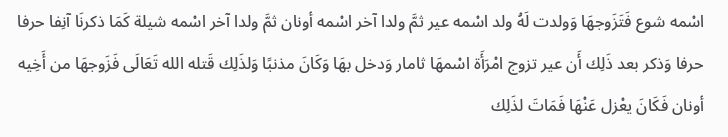اسْمه شوع فَتَزَوجهَا وَولدت لَهُ ولد اسْمه عير ثمَّ ولدا آخر اسْمه أونان ثمَّ ولدا آخر اسْمه شيلة كَمَا ذكرنَا آنِفا حرفا حرفا وَذكر بعد ذَلِك أَن عير تزوج امْرَأَة اسْمهَا ثامار وَدخل بهَا وَكَانَ مذنبًا وَلذَلِك قَتله الله تَعَالَى فَزَوجهَا من أَخِيه أونان فَكَانَ يعْزل عَنْهَا فَمَاتَ لذَلِك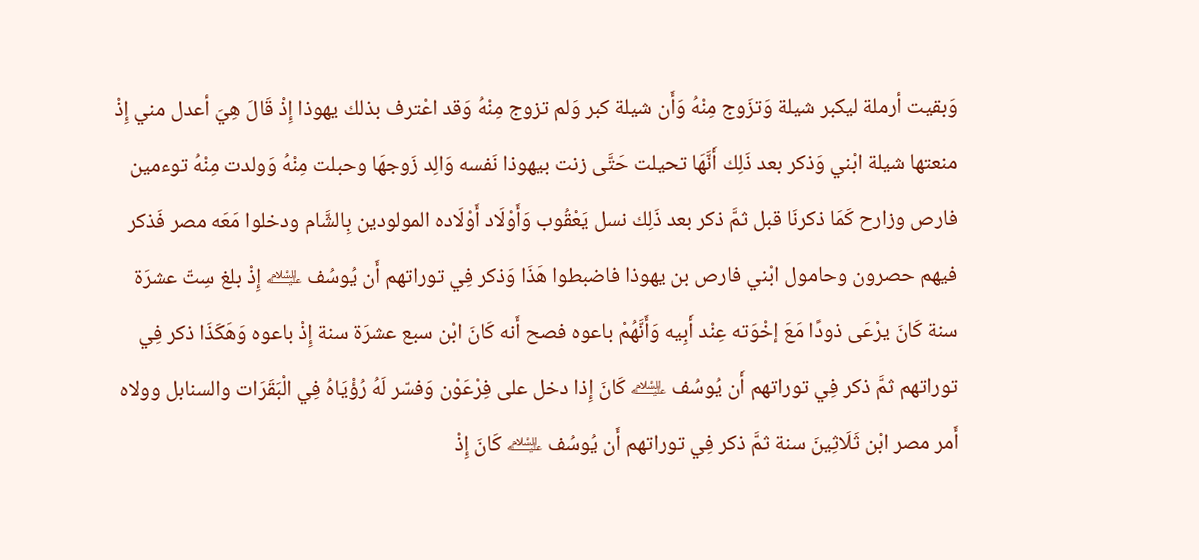وَبقيت أرملة ليكبر شيلة وَتزَوج مِنْهُ وَأَن شيلة كبر وَلم تزوج مِنْهُ وَقد اعْترف بذلك يهوذا إِذْ قَالَ هِيَ أعدل مني إِذْ منعتها شيلة ابْني وَذكر بعد ذَلِك أَنَّهَا تحيلت حَتَّى زنت بيهوذا نَفسه وَالِد زَوجهَا وحبلت مِنْهُ وَولدت مِنْهُ توءمين فارص وزارح كَمَا ذكرنَا قبل ثمَّ ذكر بعد ذَلِك نسل يَعْقُوب وَأَوْلَاد أَوْلَاده المولودين بِالشَّام ودخلوا مَعَه مصر فَذكر فيهم حصرون وحامول ابْني فارص بن يهوذا فاضبطوا هَذَا وَذكر فِي توراتهم أَن يُوسُف ﵇ إِذْ بلغ سِتّ عشرَة سنة كَانَ يرْعَى ذودًا مَعَ إخْوَته عِنْد أَبِيه وَأَنَّهُمْ باعوه فصح أَنه كَانَ ابْن سبع عشرَة سنة إِذْ باعوه وَهَكَذَا ذكر فِي توراتهم ثمَّ ذكر فِي توراتهم أَن يُوسُف ﵇ كَانَ إِذا دخل على فِرْعَوْن وَفسّر لَهُ رُؤْيَاهُ فِي الْبَقَرَات والسنابل وولاه أَمر مصر ابْن ثَلَاثِينَ سنة ثمَّ ذكر فِي توراتهم أَن يُوسُف ﵇ كَانَ إِذْ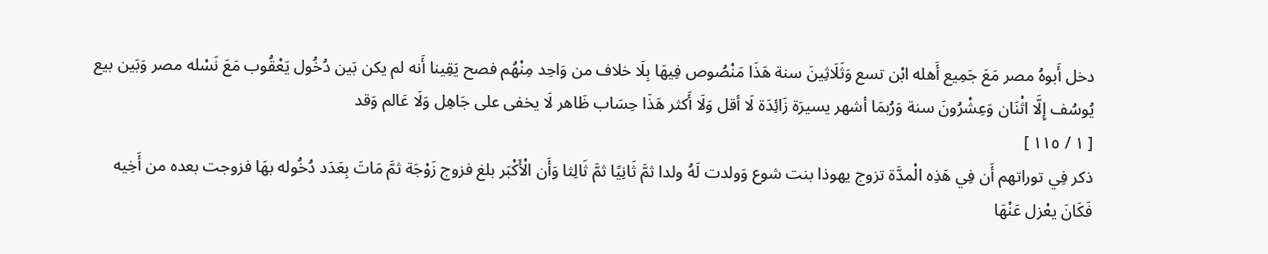دخل أَبوهُ مصر مَعَ جَمِيع أَهله ابْن تسع وَثَلَاثِينَ سنة هَذَا مَنْصُوص فِيهَا بِلَا خلاف من وَاحِد مِنْهُم فصح يَقِينا أَنه لم يكن بَين دُخُول يَعْقُوب مَعَ نَسْله مصر وَبَين بيع يُوسُف إِلَّا اثْنَان وَعِشْرُونَ سنة وَرُبمَا أشهر يسيرَة زَائِدَة لَا أقل وَلَا أَكثر هَذَا حِسَاب ظَاهر لَا يخفى على جَاهِل وَلَا عَالم وَقد
[ ١ / ١١٥ ]
ذكر فِي توراتهم أَن فِي هَذِه الْمدَّة تزوج يهوذا بنت شوع وَولدت لَهُ ولدا ثمَّ ثَانِيًا ثمَّ ثَالِثا وَأَن الْأَكْبَر بلغ فزوج زَوْجَة ثمَّ مَاتَ بِعَدَد دُخُوله بهَا فزوجت بعده من أَخِيه فَكَانَ يعْزل عَنْهَا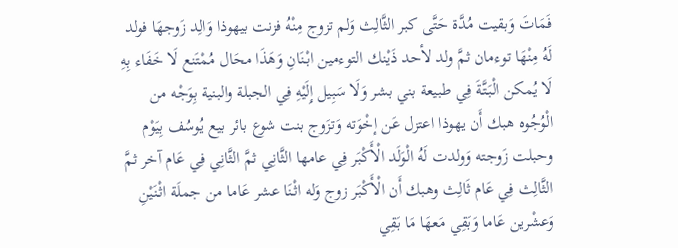فَمَاتَ وَبقيت مُدَّة حَتَّى كبر الثَّالِث وَلم تزوج مِنْهُ فزنت بيهوذا وَالِد زَوجهَا فولد لَهُ مِنْهَا توءمان ثمَّ ولد لأحد ذَيْنك التوءمين ابْنَانِ وَهَذَا محَال مُمْتَنع لَا خَفَاء بِهِ لَا يُمكن الْبَتَّةَ فِي طبيعة بني بشر وَلَا سَبِيل إِلَيْهِ فِي الجبلة والبنية بِوَجْه من الْوُجُوه هبك أَن يهوذا اعتزل عَن إخْوَته وَتزَوج بنت شوع بائر بيع يُوسُف بِيَوْم وحبلت زَوجته وَولدت لَهُ الْوَلَد الْأَكْبَر فِي عامها الثَّانِي ثمَّ الثَّانِي فِي عَام آخر ثمَّ الثَّالِث فِي عَام ثَالِث وهبك أَن الْأَكْبَر زوج وَله اثْنَا عشر عَاما من جملَة اثْنَيْنِ وَعشْرين عَاما وَبَقِي مَعهَا مَا بَقِي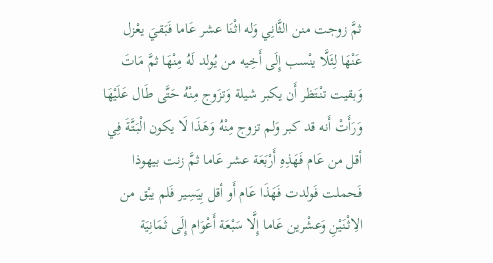ثمَّ زوجت منن الثَّانِي وَله اثْنَا عشر عَاما فَبَقيَ يعْزل عَنْهَا لِئَلَّا ينْسب إِلَى أَخِيه من يُولد لَهُ مِنْهَا ثمَّ مَاتَ وَبقيت تنْتَظر أَن يكبر شيلة وَتزَوج مِنْهُ حَتَّى طَال عَلَيْهَا وَرَأَتْ أَنه قد كبر وَلم تزوج مِنْهُ وَهَذَا لَا يكون الْبَتَّةَ فِي أقل من عَام فَهَذِهِ أَرْبَعَة عشر عَاما ثمَّ زنت بيهوذا فَحملت فَولدت فَهَذَا عَام أَو أقل بِيَسِير فَلم يبْق من الِاثْنَيْنِ وَعشْرين عَاما إِلَّا سَبْعَة أَعْوَام إِلَى ثَمَانِيَة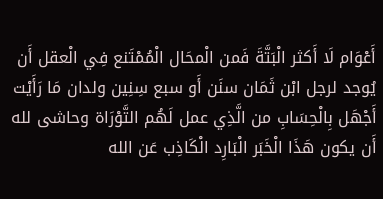أَعْوَام لَا أَكثر الْبَتَّةَ فَمن الْمحَال الْمُمْتَنع فِي الْعقل أَن يُوجد لرجل ابْن ثَمَان سنَن أَو سبع سِنِين ولدان مَا رَأَيْت أَجْهَل بِالْحِسَابِ من الَّذِي عمل لَهُم التَّوْرَاة وحاشى لله أَن يكون هَذَا الْخَبَر الْبَارِد الْكَاذِب عَن الله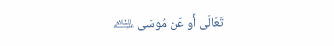تَعَالَى أَو عَن مُوسَى ﵇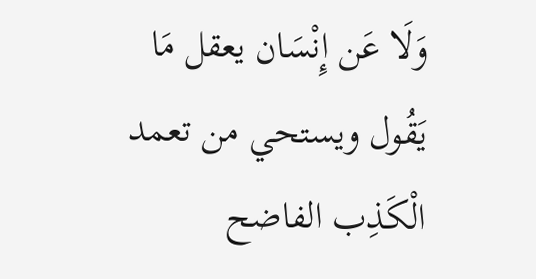وَلَا عَن إِنْسَان يعقل مَا يَقُول ويستحي من تعمد الْكَذِب الفاضح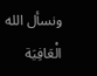ونسأل الله الْعَافِيَة